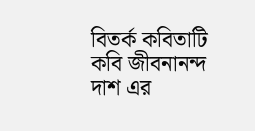বিতর্ক কবিতাটি কবি জীবনানন্দ দাশ এর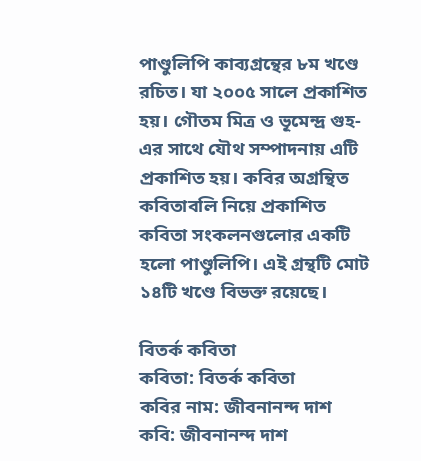পাণ্ডুলিপি কাব্যগ্রন্থের ৮ম খণ্ডে রচিত। যা ২০০৫ সালে প্রকাশিত হয়। গৌতম মিত্র ও ভূমেন্দ্র গুহ-এর সাথে যৌথ সম্পাদনায় এটি প্রকাশিত হয়। কবির অগ্রন্থিত কবিতাবলি নিয়ে প্রকাশিত কবিতা সংকলনগুলোর একটি হলো পাণ্ডুলিপি। এই গ্রন্থটি মোট ১৪টি খণ্ডে বিভক্ত রয়েছে।

বিতর্ক কবিতা
কবিতা: বিতর্ক কবিতা
কবির নাম: জীবনানন্দ দাশ
কবি: জীবনানন্দ দাশ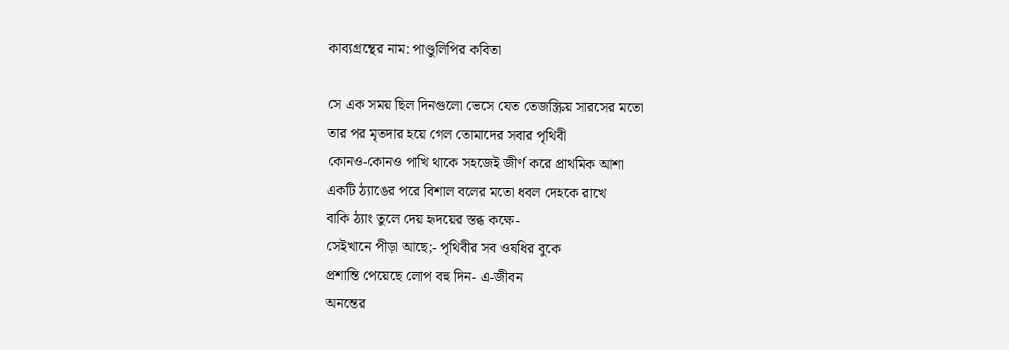কাব্যগ্রন্থের নাম: পাণ্ডুলিপির কবিতা

সে এক সময় ছিল দিনগুলো ভেসে যেত তেজস্ক্রিয় সারসের মতো
তার পর মৃতদার হয়ে গেল তোমাদের সবার পৃথিবী
কোনও-কোনও পাখি থাকে সহজেই জীর্ণ করে প্রাথমিক আশা
একটি ঠ্যাঙের পরে বিশাল বলের মতো ধবল দেহকে রাখে
বাকি ঠ্যাং তুলে দেয় হৃদয়ের স্তব্ধ কক্ষে-
সেইখানে পীড়া আছে;- পৃথিবীর সব ওষধির বুকে
প্রশান্তি পেয়েছে লোপ বহু দিন- এ-জীবন
অনন্তের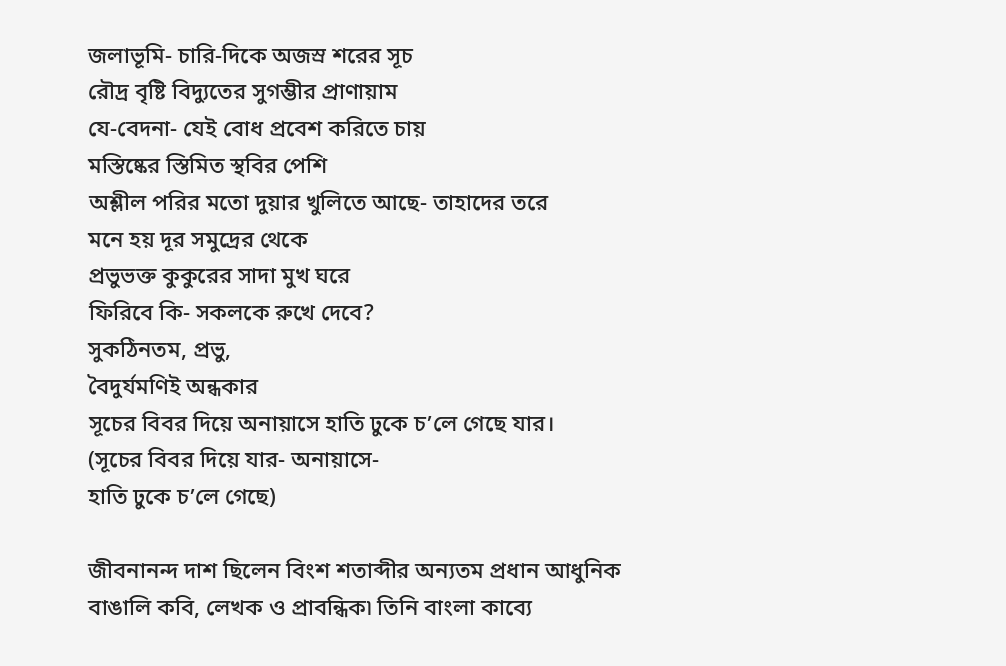জলাভূমি- চারি-দিকে অজস্র শরের সূচ
রৌদ্র বৃষ্টি বিদ্যুতের সুগম্ভীর প্রাণায়াম
যে-বেদনা- যেই বোধ প্রবেশ করিতে চায়
মস্তিষ্কের স্তিমিত স্থবির পেশি
অশ্লীল পরির মতো দুয়ার খুলিতে আছে- তাহাদের তরে
মনে হয় দূর সমুদ্রের থেকে
প্রভুভক্ত কুকুরের সাদা মুখ ঘরে
ফিরিবে কি- সকলকে রুখে দেবে?
সুকঠিনতম, প্রভু,
বৈদুর্যমণিই অন্ধকার
সূচের বিবর দিয়ে অনায়াসে হাতি ঢুকে চ’লে গেছে যার।
(সূচের বিবর দিয়ে যার- অনায়াসে-
হাতি ঢুকে চ’লে গেছে)

জীবনানন্দ দাশ ছিলেন বিংশ শতাব্দীর অন্যতম প্রধান আধুনিক বাঙালি কবি, লেখক ও প্রাবন্ধিক৷ তিনি বাংলা কাব্যে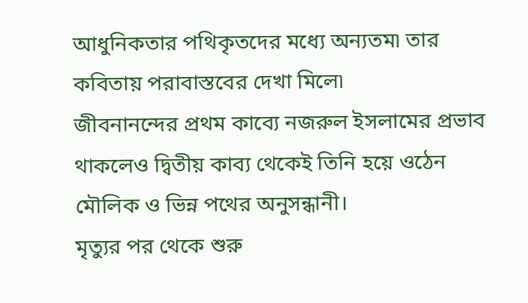আধুনিকতার পথিকৃতদের মধ্যে অন্যতম৷ তার কবিতায় পরাবাস্তবের দেখা মিলে৷
জীবনানন্দের প্রথম কাব্যে নজরুল ইসলামের প্রভাব থাকলেও দ্বিতীয় কাব্য থেকেই তিনি হয়ে ওঠেন মৌলিক ও ভিন্ন পথের অনুসন্ধানী।
মৃত্যুর পর থেকে শুরু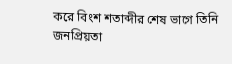করে বিংশ শতাব্দীর শেষ ভাগে তিনি জনপ্রিয়তা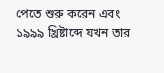পেতে শুরু করেন এবং ১৯৯৯ খ্রিষ্টাব্দে যখন তার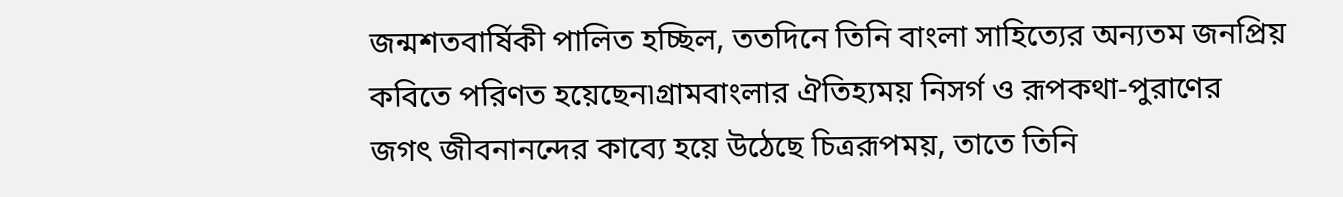জন্মশতবার্ষিকী পালিত হচ্ছিল, ততদিনে তিনি বাংলা সাহিত্যের অন্যতম জনপ্রিয় কবিতে পরিণত হয়েছেন৷গ্রামবাংলার ঐতিহ্যময় নিসর্গ ও রূপকথা-পুরাণের জগৎ জীবনানন্দের কাব্যে হয়ে উঠেছে চিত্ররূপময়, তাতে তিনি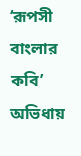‘রূপসী বাংলার কবি’ অভিধায়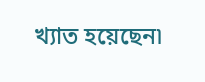খ্যাত হয়েছেন৷